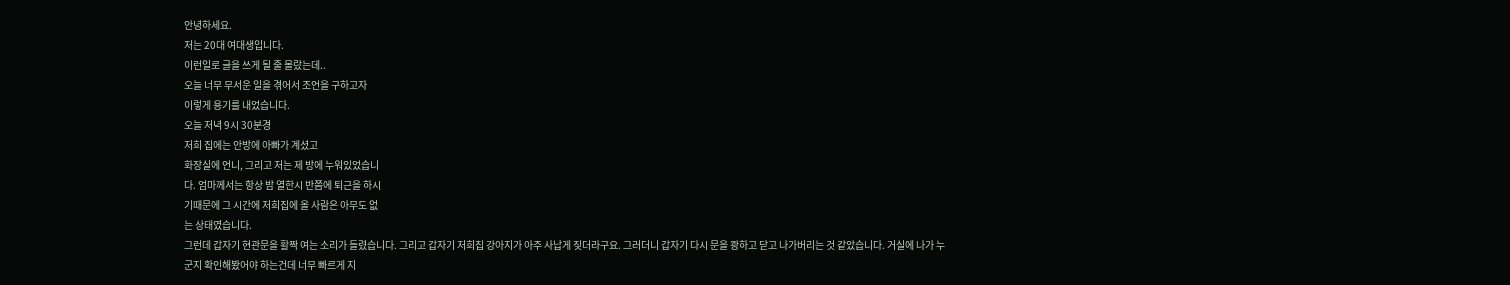안녕하세요.
저는 20대 여대생입니다.
이런일로 글을 쓰게 될 줄 몰랐는데..
오늘 너무 무서운 일을 겪어서 조언을 구하고자
이렇게 용기를 내었습니다.
오늘 저녁 9시 30분경
저희 집에는 안방에 아빠가 계셨고
화장실에 언니, 그리고 저는 제 방에 누워있었습니
다. 엄마께서는 항상 밤 열한시 반쯤에 퇴근을 하시
기때문에 그 시간에 저희집에 올 사람은 아무도 없
는 상태였습니다.
그런데 갑자기 현관문을 활짝 여는 소리가 들렸습니다. 그리고 갑자기 저희집 강아지가 아주 사납게 짖더라구요. 그러더니 갑자기 다시 문을 쾅하고 닫고 나가버리는 것 같았습니다. 거실에 나가 누군지 확인해봤어야 하는건데 너무 빠르게 지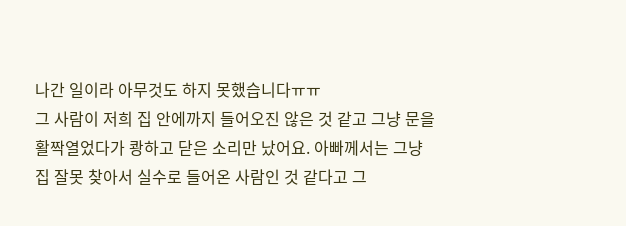나간 일이라 아무것도 하지 못했습니다ㅠㅠ
그 사람이 저희 집 안에까지 들어오진 않은 것 같고 그냥 문을 활짝열었다가 쾅하고 닫은 소리만 났어요. 아빠께서는 그냥 집 잘못 찾아서 실수로 들어온 사람인 것 같다고 그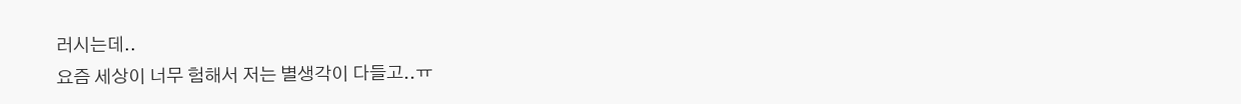러시는데..
요즘 세상이 너무 험해서 저는 별생각이 다들고..ㅠ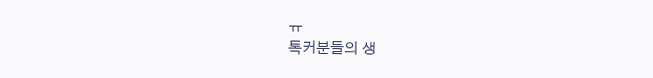ㅠ
톡커분들의 생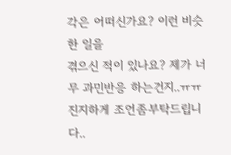각은 어떠신가요? 이런 비슷한 일을
겪으신 적이 있나요? 제가 너무 과민반응 하는건지..ㅠㅠ 진지하게 조언좀부탁드립니다..